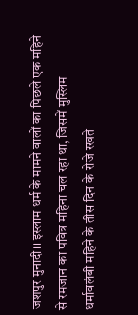जशपुर मुनादी।। इस्लाम धर्म के मामने वालों का पिछले एक महिने से रमजान का पवित्र महिना चल रहा था, जिसमें मुस्लिम धर्मावलंबी महिने के तीस दिन के रोजे रखते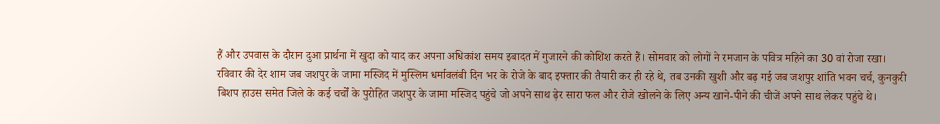हैं और उपवास के दौरान दुआ प्रार्थना में खुदा को याद कर अपना अधिकांश समय इबादत में गुजारने की कोशिश करते हैं। सोमवार को लोगों ने रमजान के पवित्र महिने का 30 वां रोजा रखा।
रविवार की देर शाम जब जशपुर के जामा मस्जिद में मुस्लिम धर्मावलंबी दिन भर के रोजे के बाद इफ्तार की तैयारी कर ही रहे थे, तब उनकी खुशी और बढ़ गई जब जशपुर शांति भवन चर्च, कुनकुरी बिशप हाउस समेत जिले के कई चर्चों के पुरोहित जशपुर के जामा मस्जिद पहुंचे जो अपने साथ ढ़ेर सारा फल और रोजे खोलने के लिए अन्य खाने-पीने की चीजें अपने साथ लेकर पहुंचे थे।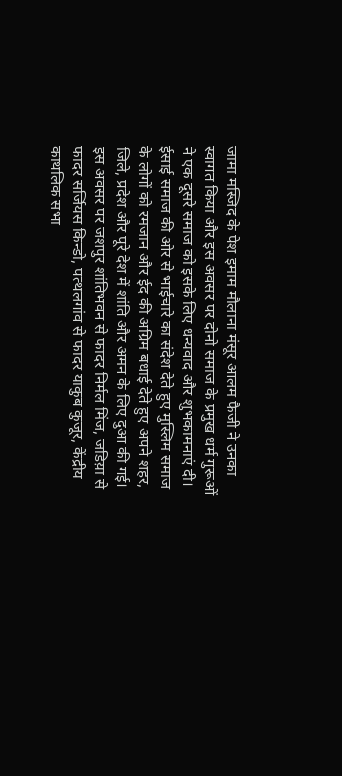जामा मस्जिद के पेश इमाम मौलाना मंसूर आलम फैजी ने उनका स्वागत किया और इस अवसर पर दोनो समाज के प्रमुख धर्म गुरूओं ने एक दूसरे समाज को इसके लिए धन्यवाद और शुभकामनाएं दी। ईसाई समाज की ओर से भाईचारे का संदेश देते हुए मुस्लिम समाज के लोगों को रमजान और ईद की अग्रिम बधाई देते हुए अपने शहर, जिले, प्रदेश और पूरे देश में शांति और अमन के लिए दुआ की गई।
इस अवसर पर जशपुर शांतिभवन से फादर निर्मल मिंज, जडिय़ा से फादर सर्जियस किन्डो, पत्थलगांव से फादर याकुब कुजूर, केंद्रीय काथलिक सभा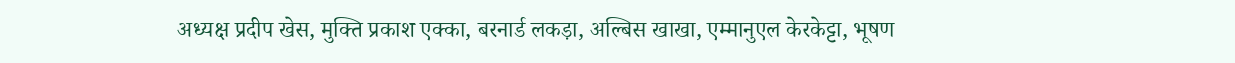अध्यक्ष प्रदीप खेस, मुक्ति प्रकाश एक्का, बरनार्ड लकड़ा, अल्बिस खाखा, एम्मानुएल केरकेट्टा, भूषण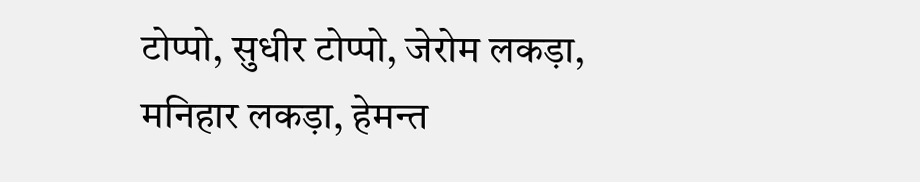टोप्पो, सुधीर टोप्पो, जेरोम लकड़ा, मनिहार लकड़ा, हेमन्त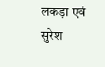लकड़ा एवं सुरेश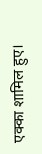एक्का शामिल हुए।